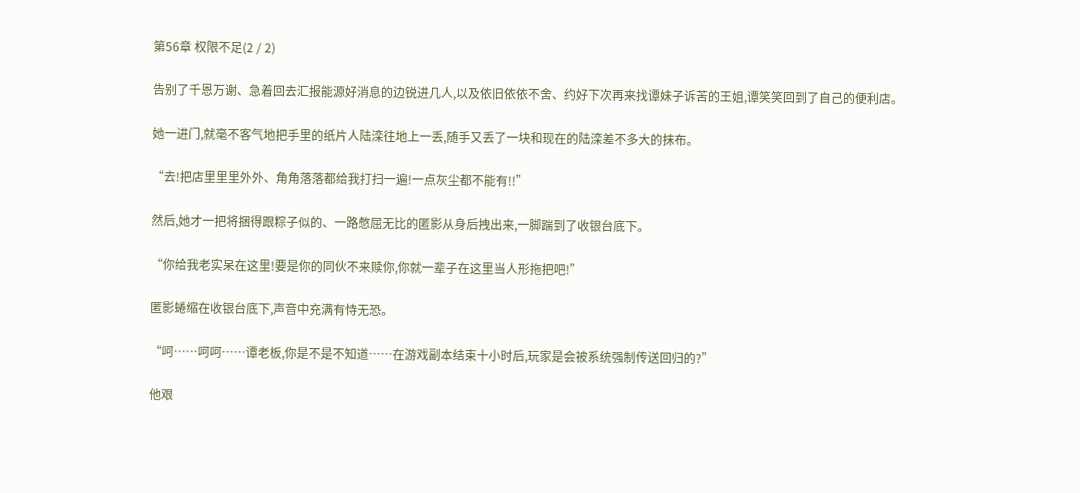第56章 权限不足(2 / 2)

告别了千恩万谢、急着回去汇报能源好消息的边锐进几人,以及依旧依依不舍、约好下次再来找谭妹子诉苦的王姐,谭笑笑回到了自己的便利店。

她一进门,就毫不客气地把手里的纸片人陆滦往地上一丢,随手又丢了一块和现在的陆滦差不多大的抹布。

“去!把店里里里外外、角角落落都给我打扫一遍!一点灰尘都不能有!!”

然后,她才一把将捆得跟粽子似的、一路憋屈无比的匿影从身后拽出来,一脚踹到了收银台底下。

“你给我老实呆在这里!要是你的同伙不来赎你,你就一辈子在这里当人形拖把吧!”

匿影蜷缩在收银台底下,声音中充满有恃无恐。

“呵……呵呵……谭老板,你是不是不知道……在游戏副本结束十小时后,玩家是会被系统强制传送回归的?”

他艰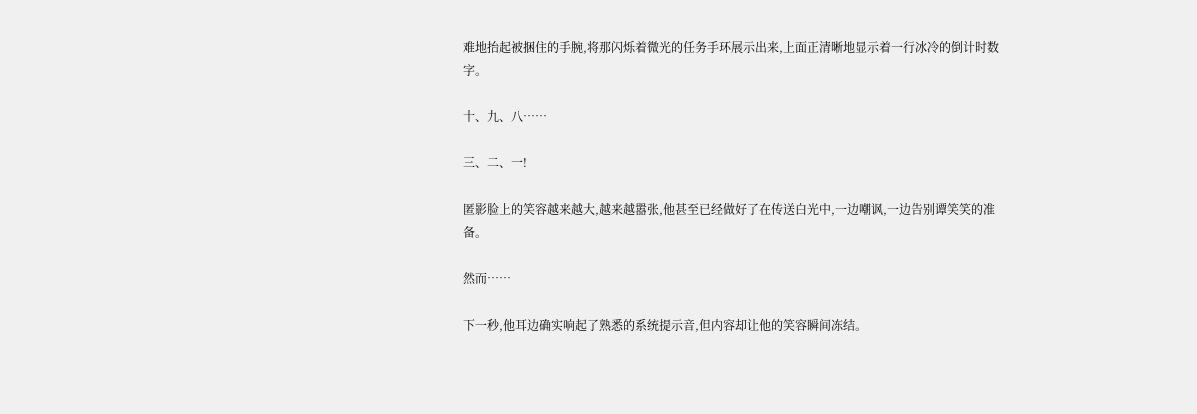难地抬起被捆住的手腕,将那闪烁着微光的任务手环展示出来,上面正清晰地显示着一行冰冷的倒计时数字。

十、九、八……

三、二、一!

匿影脸上的笑容越来越大,越来越嚣张,他甚至已经做好了在传送白光中,一边嘲讽,一边告别谭笑笑的准备。

然而……

下一秒,他耳边确实响起了熟悉的系统提示音,但内容却让他的笑容瞬间冻结。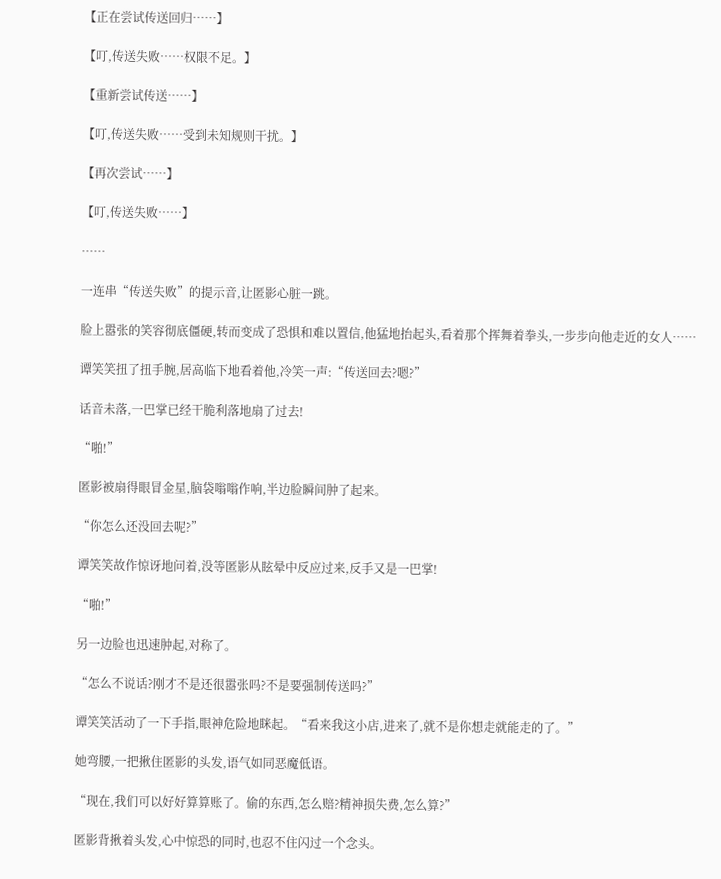【正在尝试传送回归……】

【叮,传送失败……权限不足。】

【重新尝试传送……】

【叮,传送失败……受到未知规则干扰。】

【再次尝试……】

【叮,传送失败……】

……

一连串“传送失败”的提示音,让匿影心脏一跳。

脸上嚣张的笑容彻底僵硬,转而变成了恐惧和难以置信,他猛地抬起头,看着那个挥舞着拳头,一步步向他走近的女人……

谭笑笑扭了扭手腕,居高临下地看着他,冷笑一声:“传送回去?嗯?”

话音未落,一巴掌已经干脆利落地扇了过去!

“啪!”

匿影被扇得眼冒金星,脑袋嗡嗡作响,半边脸瞬间肿了起来。

“你怎么还没回去呢?”

谭笑笑故作惊讶地问着,没等匿影从眩晕中反应过来,反手又是一巴掌!

“啪!”

另一边脸也迅速肿起,对称了。

“怎么不说话?刚才不是还很嚣张吗?不是要强制传送吗?”

谭笑笑活动了一下手指,眼神危险地眯起。“看来我这小店,进来了,就不是你想走就能走的了。”

她弯腰,一把揪住匿影的头发,语气如同恶魔低语。

“现在,我们可以好好算算账了。偷的东西,怎么赔?精神损失费,怎么算?”

匿影背揪着头发,心中惊恐的同时,也忍不住闪过一个念头。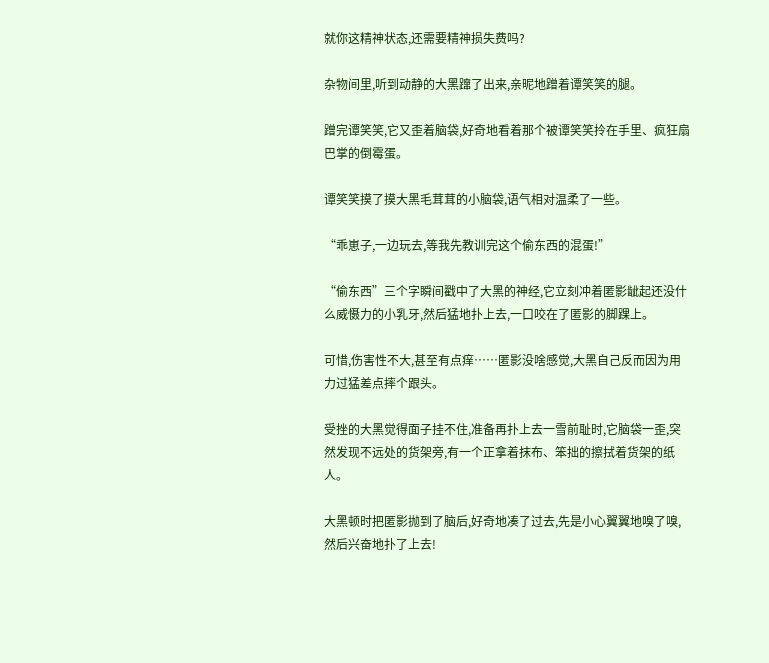就你这精神状态,还需要精神损失费吗?

杂物间里,听到动静的大黑蹿了出来,亲昵地蹭着谭笑笑的腿。

蹭完谭笑笑,它又歪着脑袋,好奇地看着那个被谭笑笑拎在手里、疯狂扇巴掌的倒霉蛋。

谭笑笑摸了摸大黑毛茸茸的小脑袋,语气相对温柔了一些。

“乖崽子,一边玩去,等我先教训完这个偷东西的混蛋!”

“偷东西”三个字瞬间戳中了大黑的神经,它立刻冲着匿影龇起还没什么威慑力的小乳牙,然后猛地扑上去,一口咬在了匿影的脚踝上。

可惜,伤害性不大,甚至有点痒……匿影没啥感觉,大黑自己反而因为用力过猛差点摔个跟头。

受挫的大黑觉得面子挂不住,准备再扑上去一雪前耻时,它脑袋一歪,突然发现不远处的货架旁,有一个正拿着抹布、笨拙的擦拭着货架的纸人。

大黑顿时把匿影抛到了脑后,好奇地凑了过去,先是小心翼翼地嗅了嗅,然后兴奋地扑了上去!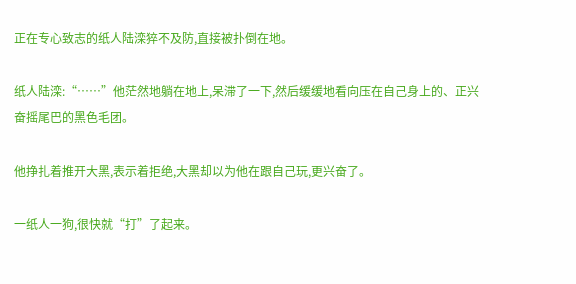正在专心致志的纸人陆滦猝不及防,直接被扑倒在地。

纸人陆滦:“……”他茫然地躺在地上,呆滞了一下,然后缓缓地看向压在自己身上的、正兴奋摇尾巴的黑色毛团。

他挣扎着推开大黑,表示着拒绝,大黑却以为他在跟自己玩,更兴奋了。

一纸人一狗,很快就“打”了起来。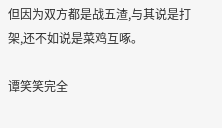但因为双方都是战五渣,与其说是打架,还不如说是菜鸡互啄。

谭笑笑完全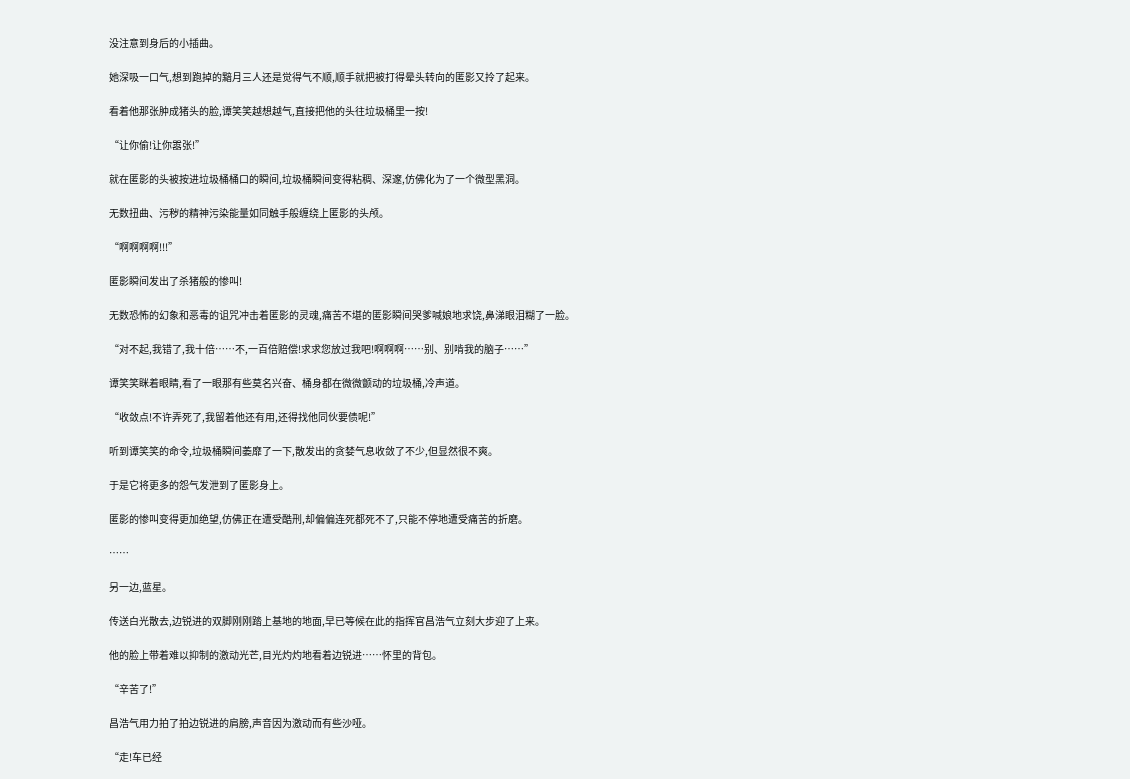没注意到身后的小插曲。

她深吸一口气,想到跑掉的黯月三人还是觉得气不顺,顺手就把被打得晕头转向的匿影又拎了起来。

看着他那张肿成猪头的脸,谭笑笑越想越气,直接把他的头往垃圾桶里一按!

“让你偷!让你嚣张!”

就在匿影的头被按进垃圾桶桶口的瞬间,垃圾桶瞬间变得粘稠、深邃,仿佛化为了一个微型黑洞。

无数扭曲、污秽的精神污染能量如同触手般缠绕上匿影的头颅。

“啊啊啊啊!!!”

匿影瞬间发出了杀猪般的惨叫!

无数恐怖的幻象和恶毒的诅咒冲击着匿影的灵魂,痛苦不堪的匿影瞬间哭爹喊娘地求饶,鼻涕眼泪糊了一脸。

“对不起,我错了,我十倍……不,一百倍赔偿!求求您放过我吧!啊啊啊……别、别啃我的脑子……”

谭笑笑眯着眼睛,看了一眼那有些莫名兴奋、桶身都在微微颤动的垃圾桶,冷声道。

“收敛点!不许弄死了,我留着他还有用,还得找他同伙要债呢!”

听到谭笑笑的命令,垃圾桶瞬间萎靡了一下,散发出的贪婪气息收敛了不少,但显然很不爽。

于是它将更多的怨气发泄到了匿影身上。

匿影的惨叫变得更加绝望,仿佛正在遭受酷刑,却偏偏连死都死不了,只能不停地遭受痛苦的折磨。

……

另一边,蓝星。

传送白光散去,边锐进的双脚刚刚踏上基地的地面,早已等候在此的指挥官昌浩气立刻大步迎了上来。

他的脸上带着难以抑制的激动光芒,目光灼灼地看着边锐进……怀里的背包。

“辛苦了!”

昌浩气用力拍了拍边锐进的肩膀,声音因为激动而有些沙哑。

“走!车已经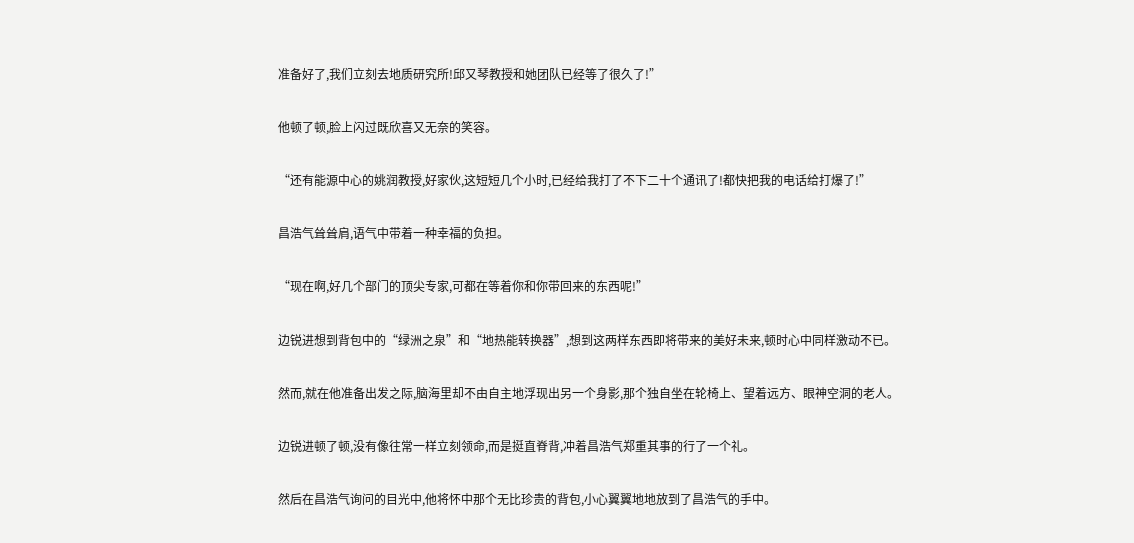准备好了,我们立刻去地质研究所!邱又琴教授和她团队已经等了很久了!”

他顿了顿,脸上闪过既欣喜又无奈的笑容。

“还有能源中心的姚润教授,好家伙,这短短几个小时,已经给我打了不下二十个通讯了!都快把我的电话给打爆了!”

昌浩气耸耸肩,语气中带着一种幸福的负担。

“现在啊,好几个部门的顶尖专家,可都在等着你和你带回来的东西呢!”

边锐进想到背包中的“绿洲之泉”和“地热能转换器”,想到这两样东西即将带来的美好未来,顿时心中同样激动不已。

然而,就在他准备出发之际,脑海里却不由自主地浮现出另一个身影,那个独自坐在轮椅上、望着远方、眼神空洞的老人。

边锐进顿了顿,没有像往常一样立刻领命,而是挺直脊背,冲着昌浩气郑重其事的行了一个礼。

然后在昌浩气询问的目光中,他将怀中那个无比珍贵的背包,小心翼翼地地放到了昌浩气的手中。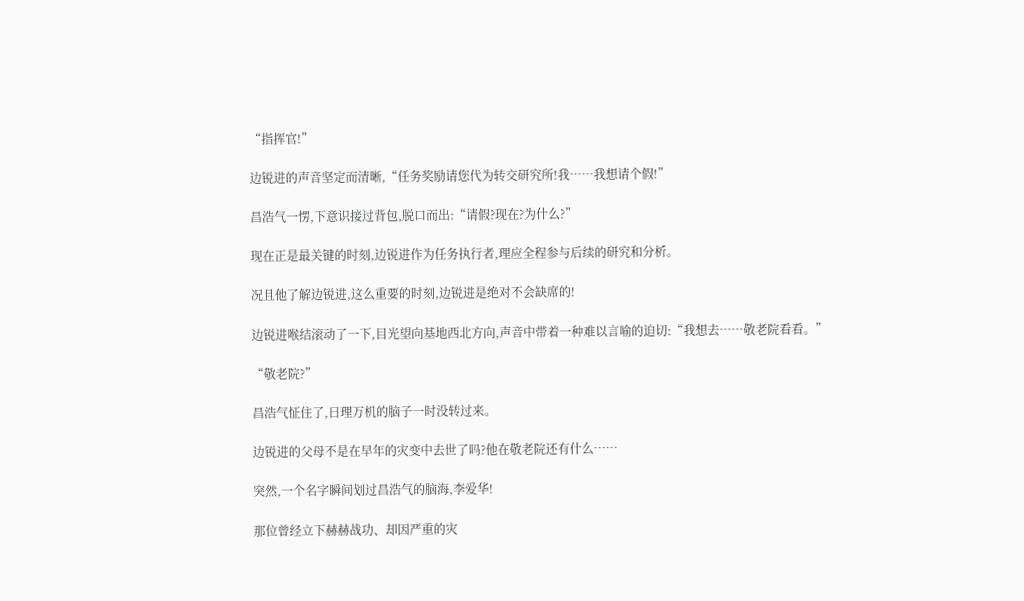“指挥官!”

边锐进的声音坚定而清晰,“任务奖励请您代为转交研究所!我……我想请个假!”

昌浩气一愣,下意识接过背包,脱口而出:“请假?现在?为什么?”

现在正是最关键的时刻,边锐进作为任务执行者,理应全程参与后续的研究和分析。

况且他了解边锐进,这么重要的时刻,边锐进是绝对不会缺席的!

边锐进喉结滚动了一下,目光望向基地西北方向,声音中带着一种难以言喻的迫切:“我想去……敬老院看看。”

“敬老院?”

昌浩气怔住了,日理万机的脑子一时没转过来。

边锐进的父母不是在早年的灾变中去世了吗?他在敬老院还有什么……

突然,一个名字瞬间划过昌浩气的脑海,李爱华!

那位曾经立下赫赫战功、却因严重的灾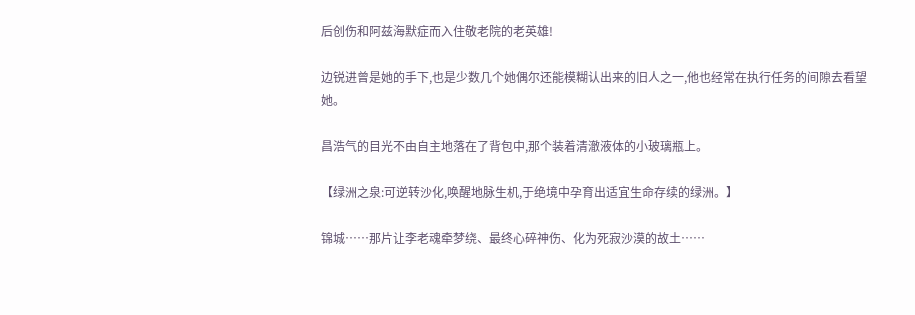后创伤和阿兹海默症而入住敬老院的老英雄!

边锐进曾是她的手下,也是少数几个她偶尔还能模糊认出来的旧人之一,他也经常在执行任务的间隙去看望她。

昌浩气的目光不由自主地落在了背包中,那个装着清澈液体的小玻璃瓶上。

【绿洲之泉:可逆转沙化,唤醒地脉生机,于绝境中孕育出适宜生命存续的绿洲。】

锦城……那片让李老魂牵梦绕、最终心碎神伤、化为死寂沙漠的故土……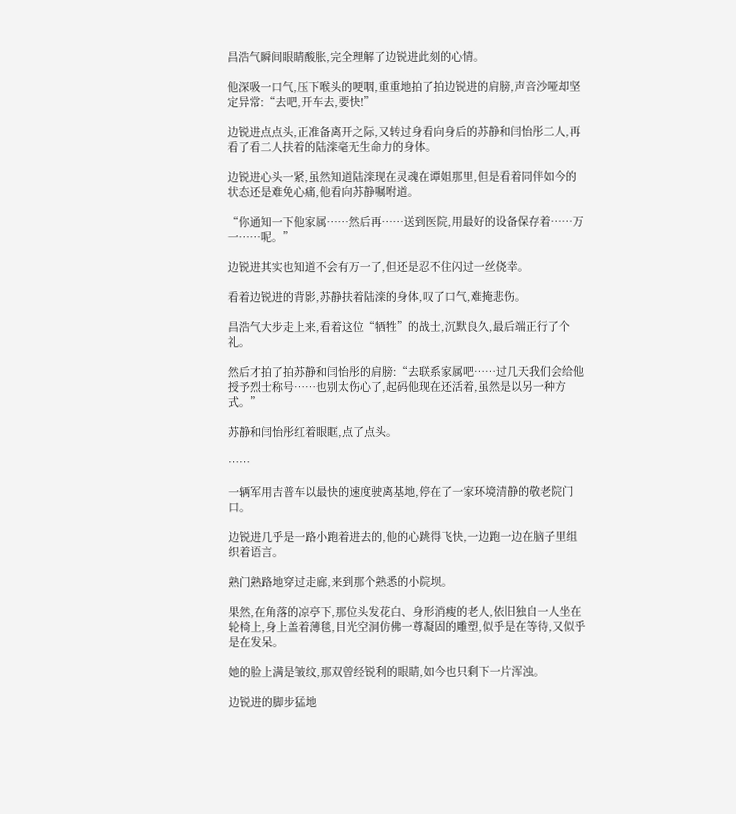昌浩气瞬间眼睛酸胀,完全理解了边锐进此刻的心情。

他深吸一口气,压下喉头的哽咽,重重地拍了拍边锐进的肩膀,声音沙哑却坚定异常:“去吧,开车去,要快!”

边锐进点点头,正准备离开之际,又转过身看向身后的苏静和闫怡彤二人,再看了看二人扶着的陆滦毫无生命力的身体。

边锐进心头一紧,虽然知道陆滦现在灵魂在谭姐那里,但是看着同伴如今的状态还是难免心痛,他看向苏静嘱咐道。

“你通知一下他家属……然后再……送到医院,用最好的设备保存着……万一……呢。”

边锐进其实也知道不会有万一了,但还是忍不住闪过一丝侥幸。

看着边锐进的背影,苏静扶着陆滦的身体,叹了口气,难掩悲伤。

昌浩气大步走上来,看着这位“牺牲”的战士,沉默良久,最后端正行了个礼。

然后才拍了拍苏静和闫怡彤的肩膀:“去联系家属吧……过几天我们会给他授予烈士称号……也别太伤心了,起码他现在还活着,虽然是以另一种方式。”

苏静和闫怡彤红着眼眶,点了点头。

……

一辆军用吉普车以最快的速度驶离基地,停在了一家环境清静的敬老院门口。

边锐进几乎是一路小跑着进去的,他的心跳得飞快,一边跑一边在脑子里组织着语言。

熟门熟路地穿过走廊,来到那个熟悉的小院坝。

果然,在角落的凉亭下,那位头发花白、身形消瘦的老人,依旧独自一人坐在轮椅上,身上盖着薄毯,目光空洞仿佛一尊凝固的雕塑,似乎是在等待,又似乎是在发呆。

她的脸上满是皱纹,那双曾经锐利的眼睛,如今也只剩下一片浑浊。

边锐进的脚步猛地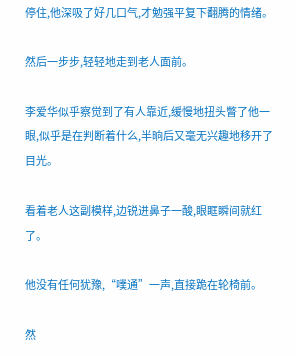停住,他深吸了好几口气,才勉强平复下翻腾的情绪。

然后一步步,轻轻地走到老人面前。

李爱华似乎察觉到了有人靠近,缓慢地扭头瞥了他一眼,似乎是在判断着什么,半晌后又毫无兴趣地移开了目光。

看着老人这副模样,边锐进鼻子一酸,眼眶瞬间就红了。

他没有任何犹豫,“噗通”一声,直接跪在轮椅前。

然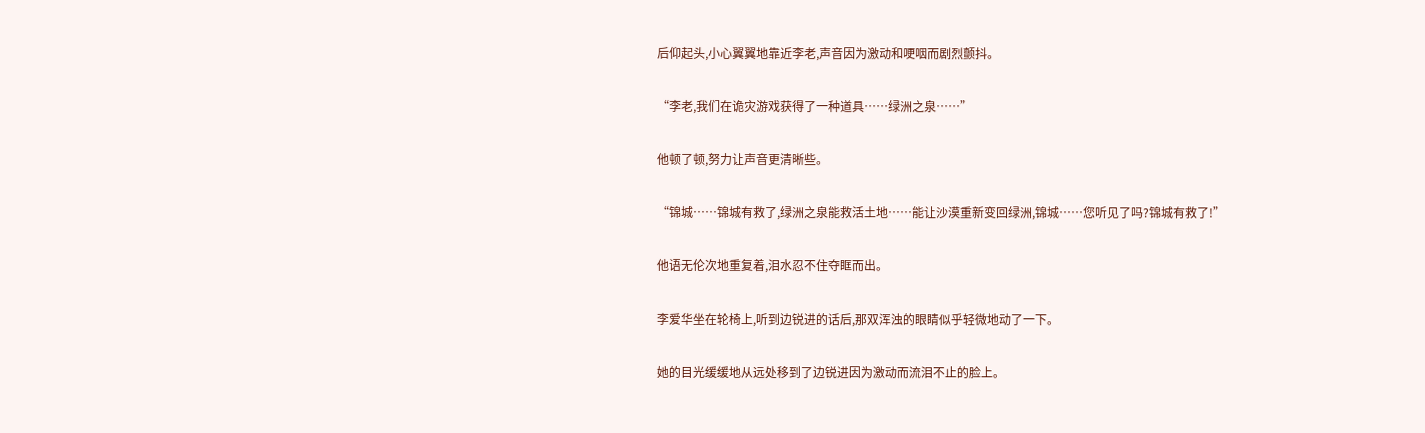后仰起头,小心翼翼地靠近李老,声音因为激动和哽咽而剧烈颤抖。

“李老,我们在诡灾游戏获得了一种道具……绿洲之泉……”

他顿了顿,努力让声音更清晰些。

“锦城……锦城有救了,绿洲之泉能救活土地……能让沙漠重新变回绿洲,锦城……您听见了吗?锦城有救了!”

他语无伦次地重复着,泪水忍不住夺眶而出。

李爱华坐在轮椅上,听到边锐进的话后,那双浑浊的眼睛似乎轻微地动了一下。

她的目光缓缓地从远处移到了边锐进因为激动而流泪不止的脸上。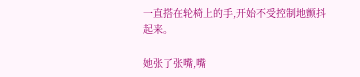一直搭在轮椅上的手,开始不受控制地颤抖起来。

她张了张嘴,嘴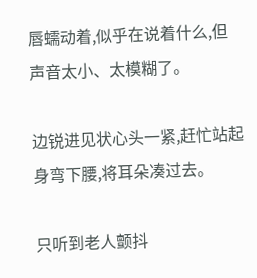唇蠕动着,似乎在说着什么,但声音太小、太模糊了。

边锐进见状心头一紧,赶忙站起身弯下腰,将耳朵凑过去。

只听到老人颤抖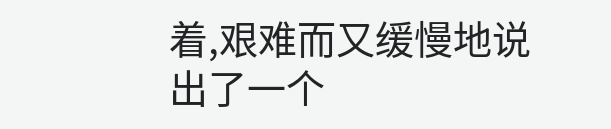着,艰难而又缓慢地说出了一个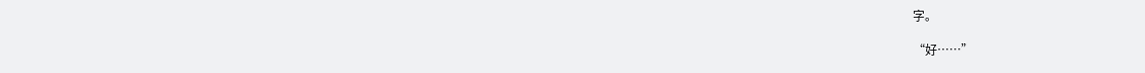字。

“好……”